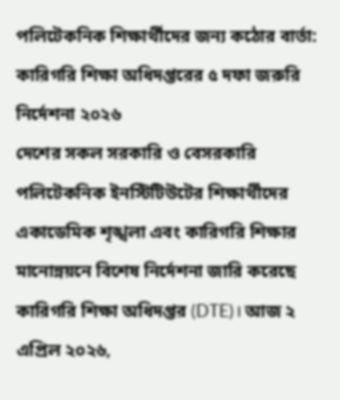পলিটেকনিক শিক্ষার্থীদের জন্য কঠোর বার্তা: কারিগরি শিক্ষা অধিদপ্তরের ৫ দফা জরুরি নির্দেশনা ২০২৬
দেশের সকল সরকারি ও বেসরকারি পলিটেকনিক ইনস্টিটিউটের শিক্ষার্থীদের একাডেমিক শৃঙ্খলা এবং কারিগরি শিক্ষার মানোন্নয়নে বিশেষ নির্দেশনা জারি করেছে কারিগরি শিক্ষা অধিদপ্তর (DTE)। আজ ২ এপ্রিল ২০২৬,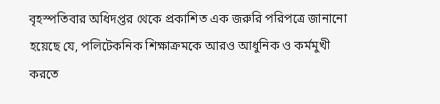বৃহস্পতিবার অধিদপ্তর থেকে প্রকাশিত এক জরুরি পরিপত্রে জানানো হয়েছে যে, পলিটেকনিক শিক্ষাক্রমকে আরও আধুনিক ও কর্মমুখী করতে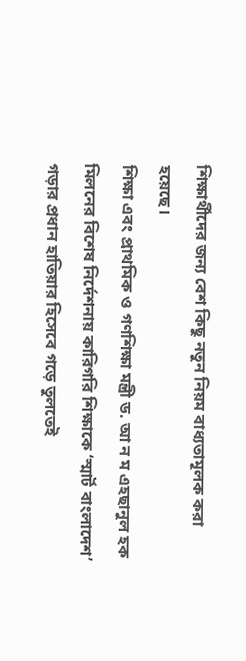শিক্ষার্থীদের জন্য বেশ কিছু নতুন নিয়ম বাধ্যতামূলক করা হয়েছে।
শিক্ষা এবং প্রাথমিক ও গণশিক্ষা মন্ত্রী ড. আ ন ম এহছানুল হক মিলনের বিশেষ নির্দেশনায় কারিগরি শিক্ষাকে ‘স্মার্ট বাংলাদেশ’ গড়ার প্রধান হাতিয়ার হিসেবে গড়ে তুলতেই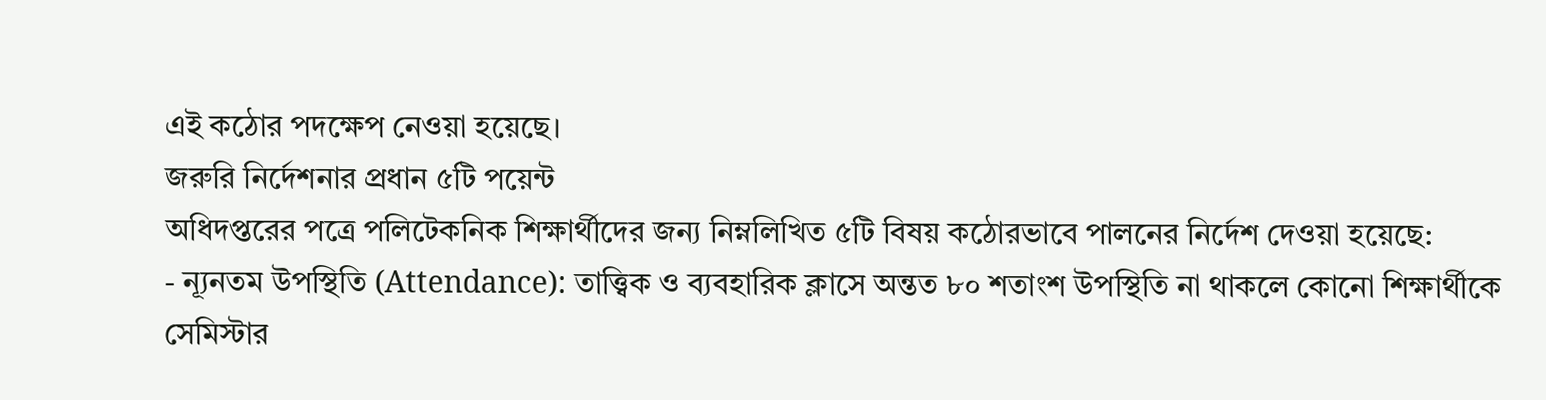এই কঠোর পদক্ষেপ নেওয়া হয়েছে।
জরুরি নির্দেশনার প্রধান ৫টি পয়েন্ট
অধিদপ্তরের পত্রে পলিটেকনিক শিক্ষার্থীদের জন্য নিম্নলিখিত ৫টি বিষয় কঠোরভাবে পালনের নির্দেশ দেওয়া হয়েছে:
- ন্যূনতম উপস্থিতি (Attendance): তাত্ত্বিক ও ব্যবহারিক ক্লাসে অন্তত ৮০ শতাংশ উপস্থিতি না থাকলে কোনো শিক্ষার্থীকে সেমিস্টার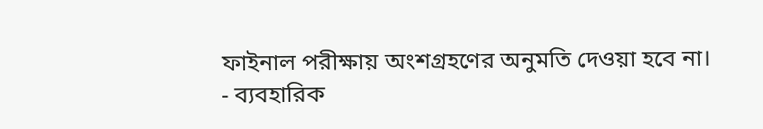ফাইনাল পরীক্ষায় অংশগ্রহণের অনুমতি দেওয়া হবে না।
- ব্যবহারিক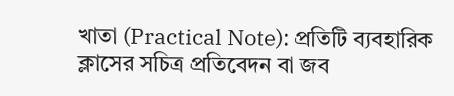খাতা (Practical Note): প্রতিটি ব্যবহারিক ক্লাসের সচিত্র প্রতিবেদন বা জব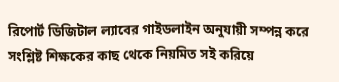রিপোর্ট ডিজিটাল ল্যাবের গাইডলাইন অনুযায়ী সম্পন্ন করে সংশ্লিষ্ট শিক্ষকের কাছ থেকে নিয়মিত সই করিয়ে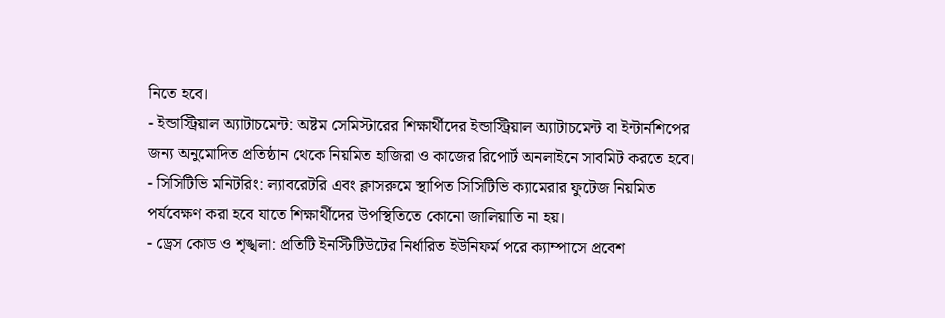নিতে হবে।
- ইন্ডাস্ট্রিয়াল অ্যাটাচমেন্ট: অষ্টম সেমিস্টারের শিক্ষার্থীদের ইন্ডাস্ট্রিয়াল অ্যাটাচমেন্ট বা ইন্টার্নশিপের জন্য অনুমোদিত প্রতিষ্ঠান থেকে নিয়মিত হাজিরা ও কাজের রিপোর্ট অনলাইনে সাবমিট করতে হবে।
- সিসিটিভি মনিটরিং: ল্যাবরেটরি এবং ক্লাসরুমে স্থাপিত সিসিটিভি ক্যামেরার ফুটেজ নিয়মিত পর্যবেক্ষণ করা হবে যাতে শিক্ষার্থীদের উপস্থিতিতে কোনো জালিয়াতি না হয়।
- ড্রেস কোড ও শৃঙ্খলা: প্রতিটি ইনস্টিটিউটের নির্ধারিত ইউনিফর্ম পরে ক্যাম্পাসে প্রবেশ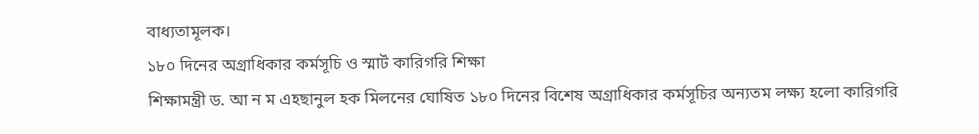বাধ্যতামূলক।
১৮০ দিনের অগ্রাধিকার কর্মসূচি ও স্মার্ট কারিগরি শিক্ষা
শিক্ষামন্ত্রী ড. আ ন ম এহছানুল হক মিলনের ঘোষিত ১৮০ দিনের বিশেষ অগ্রাধিকার কর্মসূচির অন্যতম লক্ষ্য হলো কারিগরি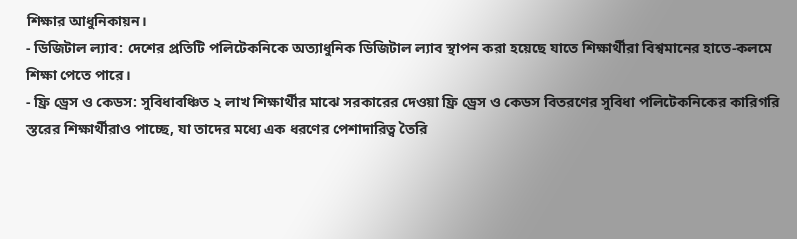শিক্ষার আধুনিকায়ন।
- ডিজিটাল ল্যাব: দেশের প্রতিটি পলিটেকনিকে অত্যাধুনিক ডিজিটাল ল্যাব স্থাপন করা হয়েছে যাতে শিক্ষার্থীরা বিশ্বমানের হাতে-কলমে শিক্ষা পেতে পারে।
- ফ্রি ড্রেস ও কেডস: সুবিধাবঞ্চিত ২ লাখ শিক্ষার্থীর মাঝে সরকারের দেওয়া ফ্রি ড্রেস ও কেডস বিতরণের সুবিধা পলিটেকনিকের কারিগরি স্তরের শিক্ষার্থীরাও পাচ্ছে, যা তাদের মধ্যে এক ধরণের পেশাদারিত্ব তৈরি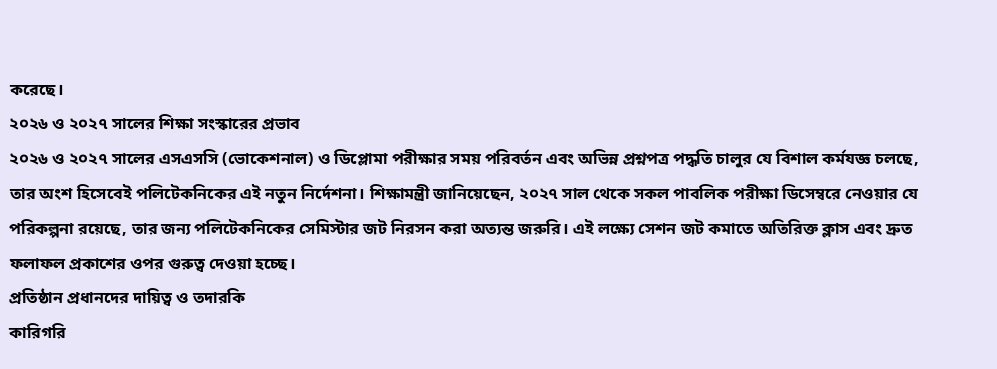করেছে।
২০২৬ ও ২০২৭ সালের শিক্ষা সংস্কারের প্রভাব
২০২৬ ও ২০২৭ সালের এসএসসি (ভোকেশনাল) ও ডিপ্লোমা পরীক্ষার সময় পরিবর্তন এবং অভিন্ন প্রশ্নপত্র পদ্ধতি চালুর যে বিশাল কর্মযজ্ঞ চলছে, তার অংশ হিসেবেই পলিটেকনিকের এই নতুন নির্দেশনা। শিক্ষামন্ত্রী জানিয়েছেন, ২০২৭ সাল থেকে সকল পাবলিক পরীক্ষা ডিসেম্বরে নেওয়ার যে পরিকল্পনা রয়েছে, তার জন্য পলিটেকনিকের সেমিস্টার জট নিরসন করা অত্যন্ত জরুরি। এই লক্ষ্যে সেশন জট কমাতে অতিরিক্ত ক্লাস এবং দ্রুত ফলাফল প্রকাশের ওপর গুরুত্ব দেওয়া হচ্ছে।
প্রতিষ্ঠান প্রধানদের দায়িত্ব ও তদারকি
কারিগরি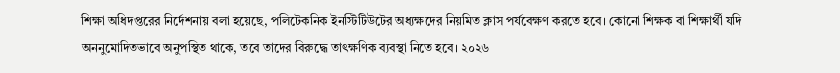শিক্ষা অধিদপ্তরের নির্দেশনায় বলা হয়েছে, পলিটেকনিক ইনস্টিটিউটের অধ্যক্ষদের নিয়মিত ক্লাস পর্যবেক্ষণ করতে হবে। কোনো শিক্ষক বা শিক্ষার্থী যদি অননুমোদিতভাবে অনুপস্থিত থাকে, তবে তাদের বিরুদ্ধে তাৎক্ষণিক ব্যবস্থা নিতে হবে। ২০২৬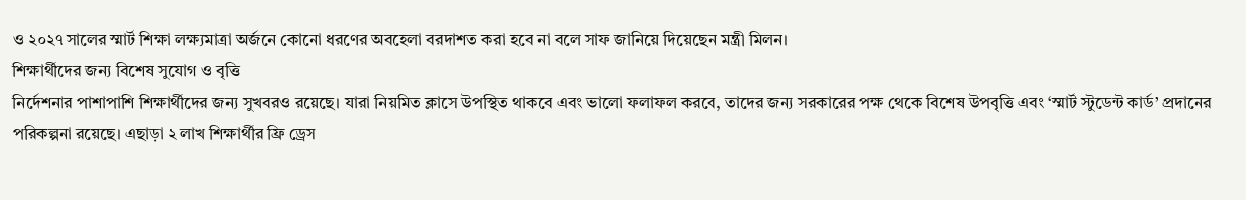ও ২০২৭ সালের স্মার্ট শিক্ষা লক্ষ্যমাত্রা অর্জনে কোনো ধরণের অবহেলা বরদাশত করা হবে না বলে সাফ জানিয়ে দিয়েছেন মন্ত্রী মিলন।
শিক্ষার্থীদের জন্য বিশেষ সুযোগ ও বৃত্তি
নির্দেশনার পাশাপাশি শিক্ষার্থীদের জন্য সুখবরও রয়েছে। যারা নিয়মিত ক্লাসে উপস্থিত থাকবে এবং ভালো ফলাফল করবে, তাদের জন্য সরকারের পক্ষ থেকে বিশেষ উপবৃত্তি এবং ‘স্মার্ট স্টুডেন্ট কার্ড’ প্রদানের পরিকল্পনা রয়েছে। এছাড়া ২ লাখ শিক্ষার্থীর ফ্রি ড্রেস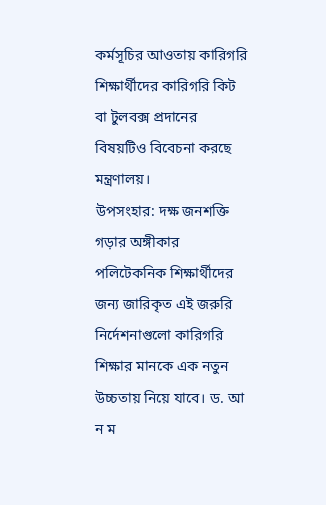কর্মসূচির আওতায় কারিগরি শিক্ষার্থীদের কারিগরি কিট বা টুলবক্স প্রদানের বিষয়টিও বিবেচনা করছে মন্ত্রণালয়।
উপসংহার: দক্ষ জনশক্তি গড়ার অঙ্গীকার
পলিটেকনিক শিক্ষার্থীদের জন্য জারিকৃত এই জরুরি নির্দেশনাগুলো কারিগরি শিক্ষার মানকে এক নতুন উচ্চতায় নিয়ে যাবে। ড. আ ন ম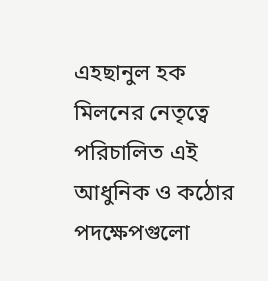এহছানুল হক মিলনের নেতৃত্বে পরিচালিত এই আধুনিক ও কঠোর পদক্ষেপগুলো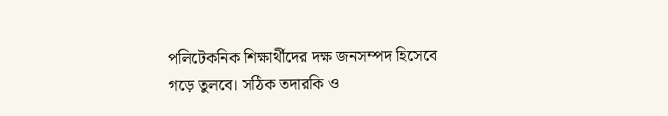পলিটেকনিক শিক্ষার্থীদের দক্ষ জনসম্পদ হিসেবে গড়ে তুলবে। সঠিক তদারকি ও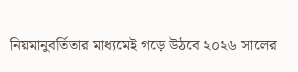নিয়মানুবর্তিতার মাধ্যমেই গড়ে উঠবে ২০২৬ সালের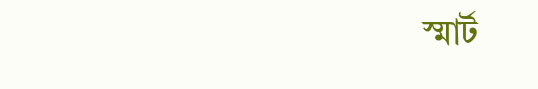স্মার্ট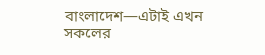বাংলাদেশ—এটাই এখন সকলের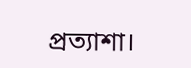প্রত্যাশা।